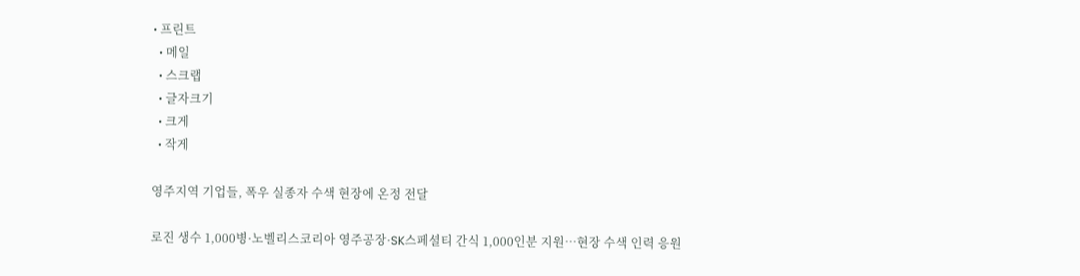• 프린트
  • 메일
  • 스크랩
  • 글자크기
  • 크게
  • 작게

영주지역 기업들, 폭우 실종자 수색 현장에 온정 전달

로진 생수 1,000병·노벨리스코리아 영주공장·SK스페셜티 간식 1,000인분 지원…현장 수색 인력 응원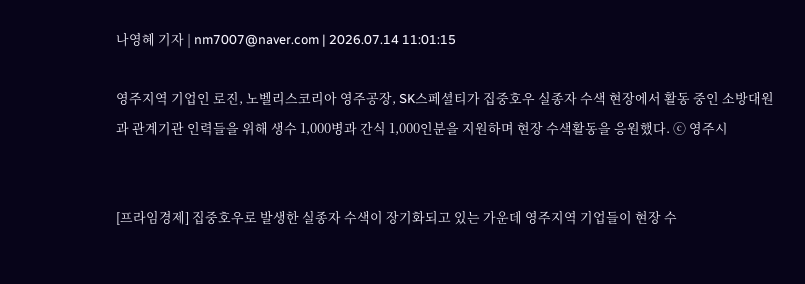나영혜 기자 | nm7007@naver.com | 2026.07.14 11:01:15

영주지역 기업인 로진, 노벨리스코리아 영주공장, SK스페셜티가 집중호우 실종자 수색 현장에서 활동 중인 소방대원과 관계기관 인력들을 위해 생수 1,000병과 간식 1,000인분을 지원하며 현장 수색활동을 응원했다. ⓒ 영주시


[프라임경제] 집중호우로 발생한 실종자 수색이 장기화되고 있는 가운데 영주지역 기업들이 현장 수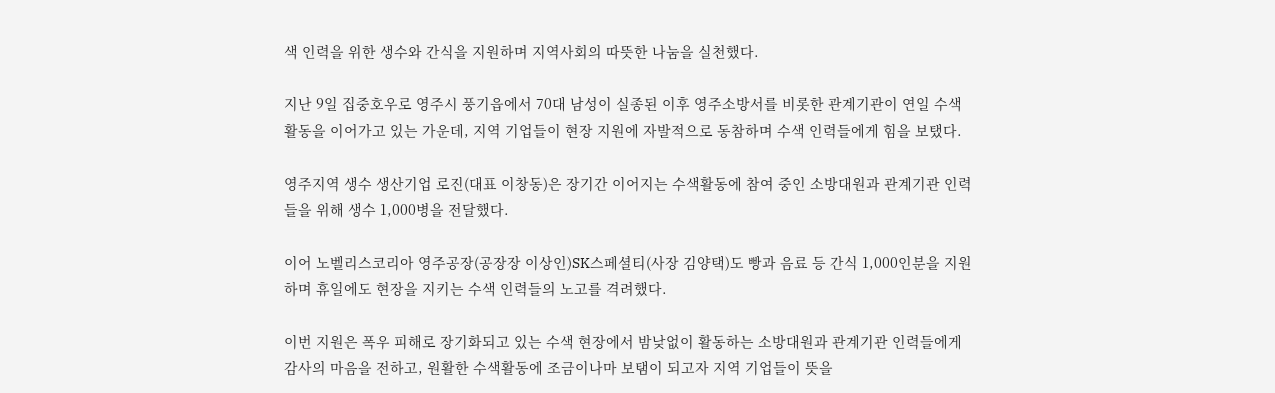색 인력을 위한 생수와 간식을 지원하며 지역사회의 따뜻한 나눔을 실천했다.

지난 9일 집중호우로 영주시 풍기읍에서 70대 남성이 실종된 이후 영주소방서를 비롯한 관계기관이 연일 수색활동을 이어가고 있는 가운데, 지역 기업들이 현장 지원에 자발적으로 동참하며 수색 인력들에게 힘을 보탰다.

영주지역 생수 생산기업 로진(대표 이창동)은 장기간 이어지는 수색활동에 참여 중인 소방대원과 관계기관 인력들을 위해 생수 1,000병을 전달했다.

이어 노벨리스코리아 영주공장(공장장 이상인)SK스페셜티(사장 김양택)도 빵과 음료 등 간식 1,000인분을 지원하며 휴일에도 현장을 지키는 수색 인력들의 노고를 격려했다.

이번 지원은 폭우 피해로 장기화되고 있는 수색 현장에서 밤낮없이 활동하는 소방대원과 관계기관 인력들에게 감사의 마음을 전하고, 원활한 수색활동에 조금이나마 보탬이 되고자 지역 기업들이 뜻을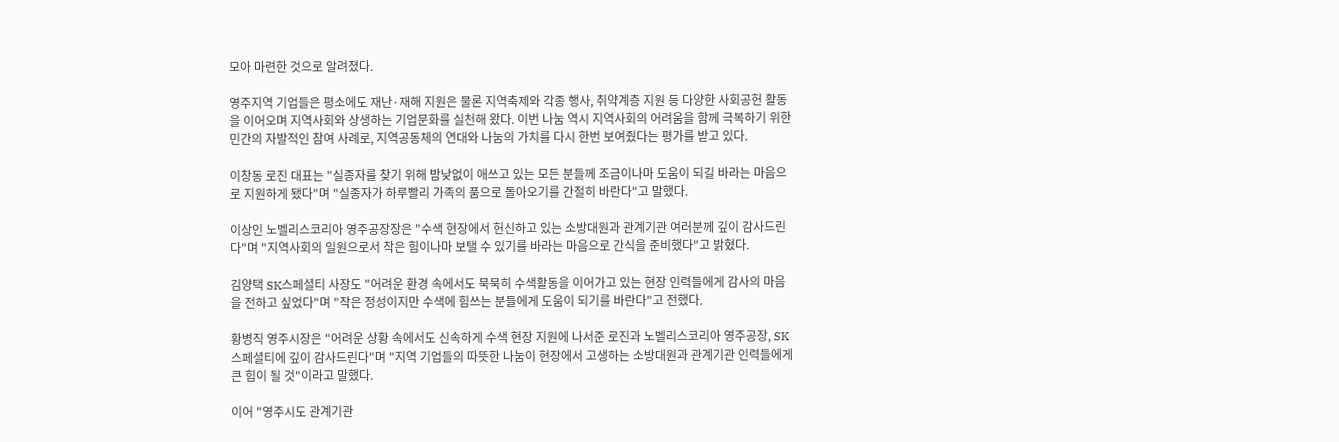모아 마련한 것으로 알려졌다.

영주지역 기업들은 평소에도 재난·재해 지원은 물론 지역축제와 각종 행사, 취약계층 지원 등 다양한 사회공헌 활동을 이어오며 지역사회와 상생하는 기업문화를 실천해 왔다. 이번 나눔 역시 지역사회의 어려움을 함께 극복하기 위한 민간의 자발적인 참여 사례로, 지역공동체의 연대와 나눔의 가치를 다시 한번 보여줬다는 평가를 받고 있다.

이창동 로진 대표는 "실종자를 찾기 위해 밤낮없이 애쓰고 있는 모든 분들께 조금이나마 도움이 되길 바라는 마음으로 지원하게 됐다"며 "실종자가 하루빨리 가족의 품으로 돌아오기를 간절히 바란다"고 말했다.

이상인 노벨리스코리아 영주공장장은 "수색 현장에서 헌신하고 있는 소방대원과 관계기관 여러분께 깊이 감사드린다"며 "지역사회의 일원으로서 작은 힘이나마 보탤 수 있기를 바라는 마음으로 간식을 준비했다"고 밝혔다.

김양택 SK스페셜티 사장도 "어려운 환경 속에서도 묵묵히 수색활동을 이어가고 있는 현장 인력들에게 감사의 마음을 전하고 싶었다"며 "작은 정성이지만 수색에 힘쓰는 분들에게 도움이 되기를 바란다"고 전했다.

황병직 영주시장은 "어려운 상황 속에서도 신속하게 수색 현장 지원에 나서준 로진과 노벨리스코리아 영주공장, SK스페셜티에 깊이 감사드린다"며 "지역 기업들의 따뜻한 나눔이 현장에서 고생하는 소방대원과 관계기관 인력들에게 큰 힘이 될 것"이라고 말했다.

이어 "영주시도 관계기관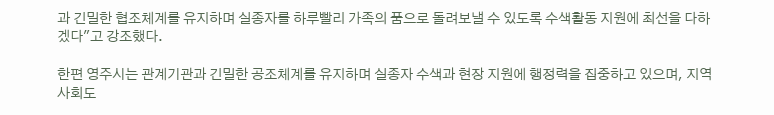과 긴밀한 협조체계를 유지하며 실종자를 하루빨리 가족의 품으로 돌려보낼 수 있도록 수색활동 지원에 최선을 다하겠다"고 강조했다.

한편 영주시는 관계기관과 긴밀한 공조체계를 유지하며 실종자 수색과 현장 지원에 행정력을 집중하고 있으며, 지역사회도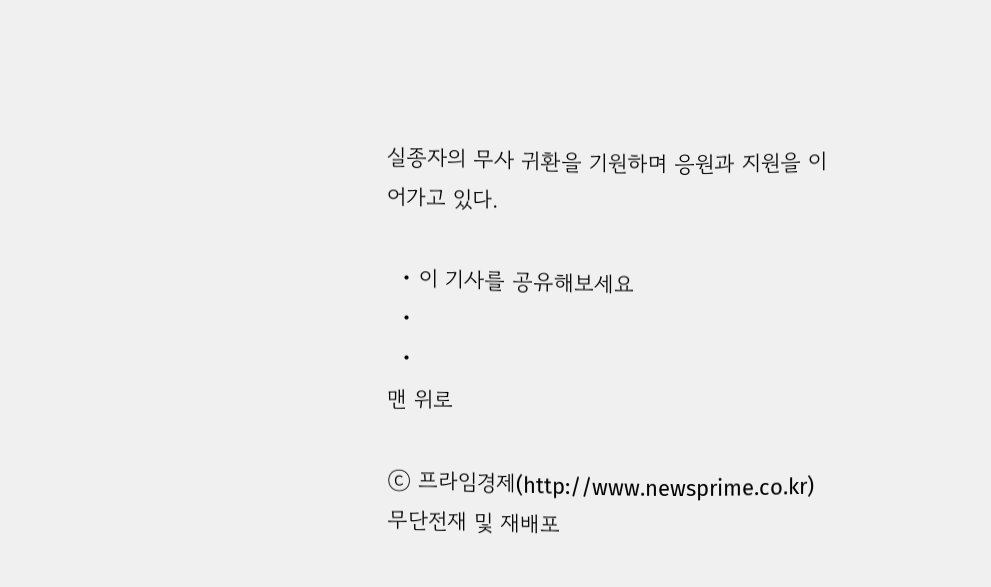실종자의 무사 귀환을 기원하며 응원과 지원을 이어가고 있다.

  • 이 기사를 공유해보세요
  •
  •
맨 위로

ⓒ 프라임경제(http://www.newsprime.co.kr) 무단전재 및 재배포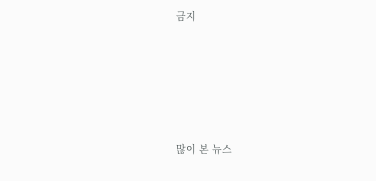금지






많이 본 뉴스